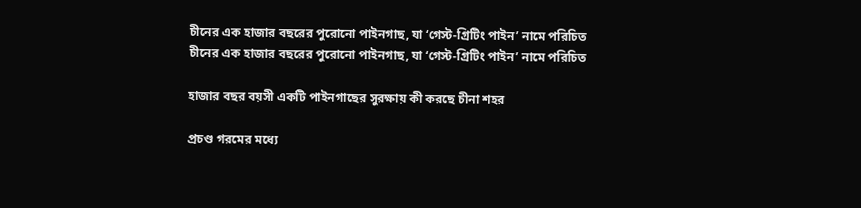চীনের এক হাজার বছরের পুরোনো পাইনগাছ, যা ‘গেস্ট-গ্রিটিং পাইন’ নামে পরিচিত
চীনের এক হাজার বছরের পুরোনো পাইনগাছ, যা ‘গেস্ট-গ্রিটিং পাইন’ নামে পরিচিত

হাজার বছর বয়সী একটি পাইনগাছের সুরক্ষায় কী করছে চীনা শহর

প্রচণ্ড গরমের মধ্যে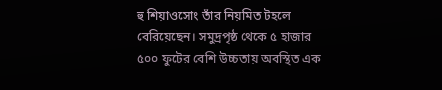হু শিয়াওসোং তাঁর নিয়মিত টহলে বেরিয়েছেন। সমুদ্রপৃষ্ঠ থেকে ৫ হাজার ৫০০ ফুটের বেশি উচ্চতায় অবস্থিত এক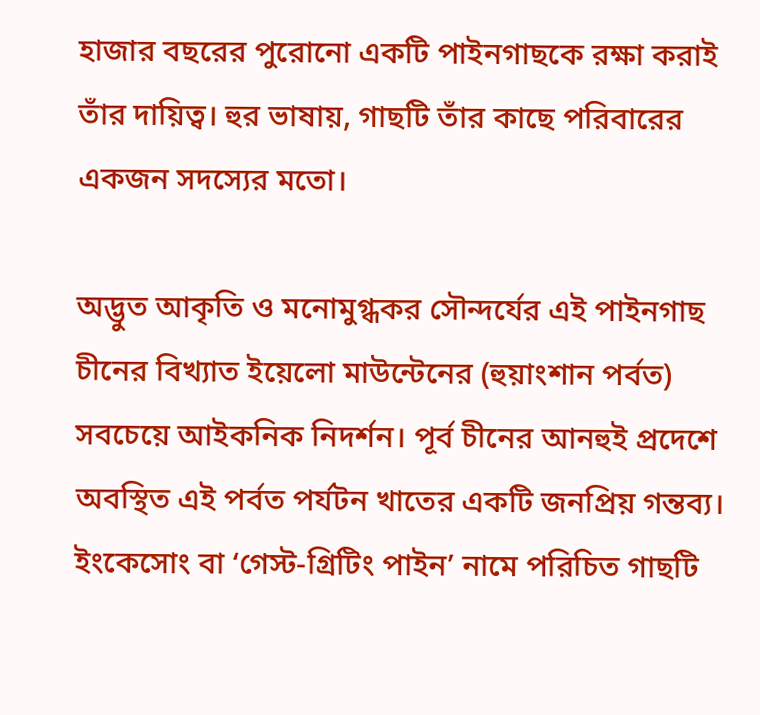হাজার বছরের পুরোনো একটি পাইনগাছকে রক্ষা করাই তাঁর দায়িত্ব। হুর ভাষায়, গাছটি তাঁর কাছে পরিবারের একজন সদস্যের মতো।

অদ্ভুত আকৃতি ও মনোমুগ্ধকর সৌন্দর্যের এই পাইনগাছ চীনের বিখ্যাত ইয়েলো মাউন্টেনের (হুয়াংশান পর্বত) সবচেয়ে আইকনিক নিদর্শন। পূর্ব চীনের আনহুই প্রদেশে অবস্থিত এই পর্বত পর্যটন খাতের একটি জনপ্রিয় গন্তব্য। ইংকেসোং বা ‘গেস্ট-গ্রিটিং পাইন’ নামে পরিচিত গাছটি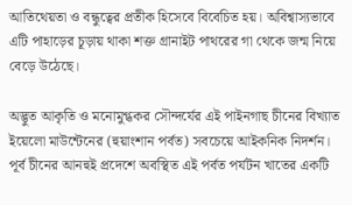আতিথেয়তা ও বন্ধুত্বের প্রতীক হিসেবে বিবেচিত হয়। অবিশ্বাস্যভাবে এটি পাহাড়ের চূড়ায় থাকা শক্ত গ্রানাইট পাথরের গা থেকে জন্ম নিয়ে বেড়ে উঠেছে।

অদ্ভুত আকৃতি ও মনোমুগ্ধকর সৌন্দর্যের এই পাইনগাছ চীনের বিখ্যাত ইয়েলো মাউন্টেনের (হুয়াংশান পর্বত) সবচেয়ে আইকনিক নিদর্শন। পূর্ব চীনের আনহুই প্রদেশে অবস্থিত এই পর্বত পর্যটন খাতের একটি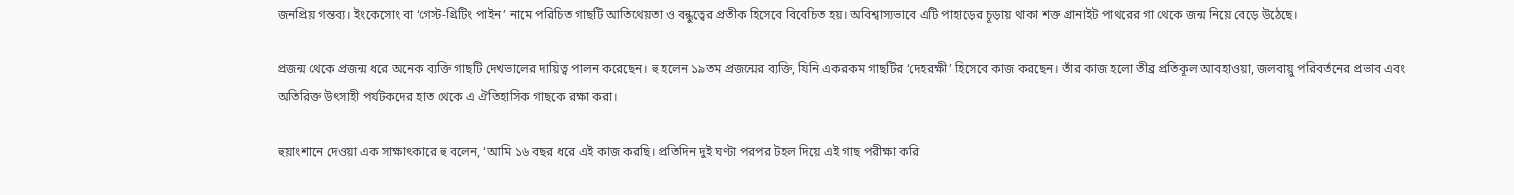জনপ্রিয় গন্তব্য। ইংকেসোং বা ‘গেস্ট-গ্রিটিং পাইন’ নামে পরিচিত গাছটি আতিথেয়তা ও বন্ধুত্বের প্রতীক হিসেবে বিবেচিত হয়। অবিশ্বাস্যভাবে এটি পাহাড়ের চূড়ায় থাকা শক্ত গ্রানাইট পাথরের গা থেকে জন্ম নিয়ে বেড়ে উঠেছে।

প্রজন্ম থেকে প্রজন্ম ধরে অনেক ব্যক্তি গাছটি দেখভালের দায়িত্ব পালন করেছেন। হু হলেন ১৯তম প্রজন্মের ব্যক্তি, যিনি একরকম গাছটির ‘দেহরক্ষী’ হিসেবে কাজ করছেন। তাঁর কাজ হলো তীব্র প্রতিকূল আবহাওয়া, জলবায়ু পরিবর্তনের প্রভাব এবং অতিরিক্ত উৎসাহী পর্যটকদের হাত থেকে এ ঐতিহাসিক গাছকে রক্ষা করা।

হুয়াংশানে দেওয়া এক সাক্ষাৎকারে হু বলেন, ‘আমি ১৬ বছর ধরে এই কাজ করছি। প্রতিদিন দুই ঘণ্টা পরপর টহল দিয়ে এই গাছ পরীক্ষা করি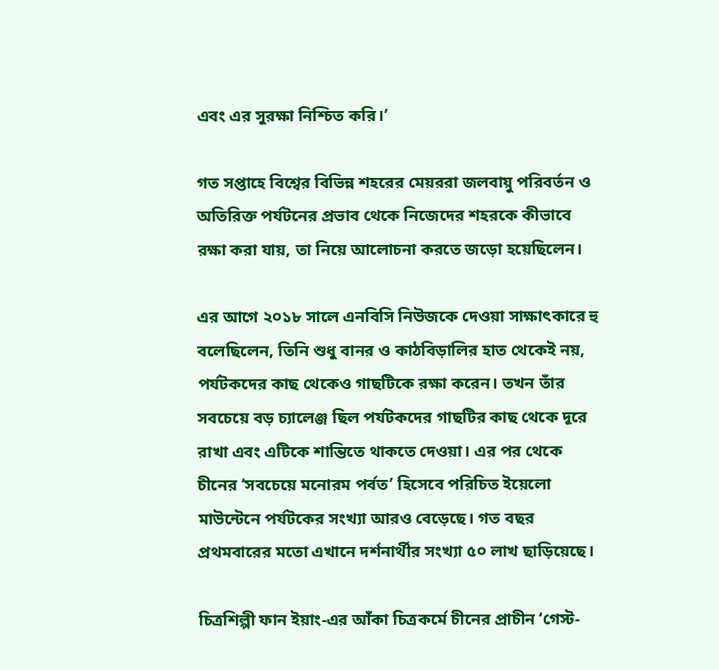এবং এর সুরক্ষা নিশ্চিত করি।’

গত সপ্তাহে বিশ্বের বিভিন্ন শহরের মেয়ররা জলবায়ু পরিবর্তন ও অতিরিক্ত পর্যটনের প্রভাব থেকে নিজেদের শহরকে কীভাবে রক্ষা করা যায়, তা নিয়ে আলোচনা করতে জড়ো হয়েছিলেন।

এর আগে ২০১৮ সালে এনবিসি নিউজকে দেওয়া সাক্ষাৎকারে হু বলেছিলেন, তিনি শুধু বানর ও কাঠবিড়ালির হাত থেকেই নয়, পর্যটকদের কাছ থেকেও গাছটিকে রক্ষা করেন। তখন তাঁর সবচেয়ে বড় চ্যালেঞ্জ ছিল পর্যটকদের গাছটির কাছ থেকে দূরে রাখা এবং এটিকে শান্তিতে থাকতে দেওয়া। এর পর থেকে চীনের ‘সবচেয়ে মনোরম পর্বত’ হিসেবে পরিচিত ইয়েলো মাউন্টেনে পর্যটকের সংখ্যা আরও বেড়েছে। গত বছর প্রথমবারের মতো এখানে দর্শনার্থীর সংখ্যা ৫০ লাখ ছাড়িয়েছে।

চিত্রশিল্পী ফান ইয়াং-এর আঁকা চিত্রকর্মে চীনের প্রাচীন ‘গেস্ট-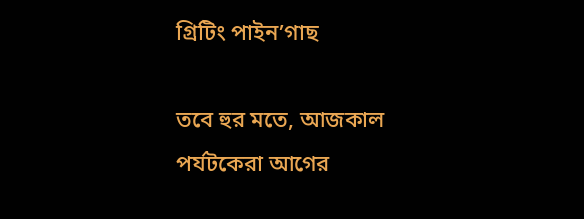গ্রিটিং পাইন’গাছ

তবে হুর মতে, আজকাল পর্যটকেরা আগের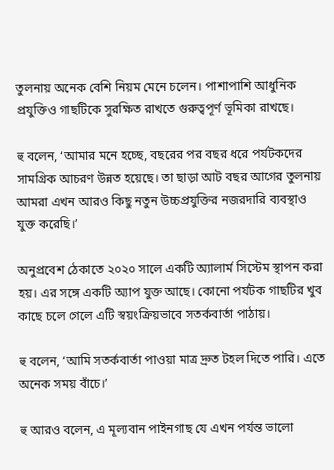তুলনায় অনেক বেশি নিয়ম মেনে চলেন। পাশাপাশি আধুনিক প্রযুক্তিও গাছটিকে সুরক্ষিত রাখতে গুরুত্বপূর্ণ ভূমিকা রাখছে।

হু বলেন, ‘আমার মনে হচ্ছে, বছরের পর বছর ধরে পর্যটকদের সামগ্রিক আচরণ উন্নত হয়েছে। তা ছাড়া আট বছর আগের তুলনায় আমরা এখন আরও কিছু নতুন উচ্চপ্রযুক্তির নজরদারি ব্যবস্থাও যুক্ত করেছি।’

অনুপ্রবেশ ঠেকাতে ২০২০ সালে একটি অ্যালার্ম সিস্টেম স্থাপন করা হয়। এর সঙ্গে একটি অ্যাপ যুক্ত আছে। কোনো পর্যটক গাছটির খুব কাছে চলে গেলে এটি স্বয়ংক্রিয়ভাবে সতর্কবার্তা পাঠায়।

হু বলেন, ‘আমি সতর্কবার্তা পাওয়া মাত্র দ্রুত টহল দিতে পারি। এতে অনেক সময় বাঁচে।’

হু আরও বলেন, এ মূল্যবান পাইনগাছ যে এখন পর্যন্ত ভালো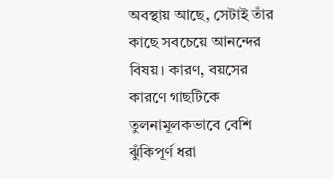অবস্থায় আছে, সেটাই তাঁর কাছে সবচেয়ে আনন্দের বিষয়। কারণ, বয়সের কারণে গাছটিকে তুলনামূলকভাবে বেশি ঝুঁকিপূর্ণ ধরা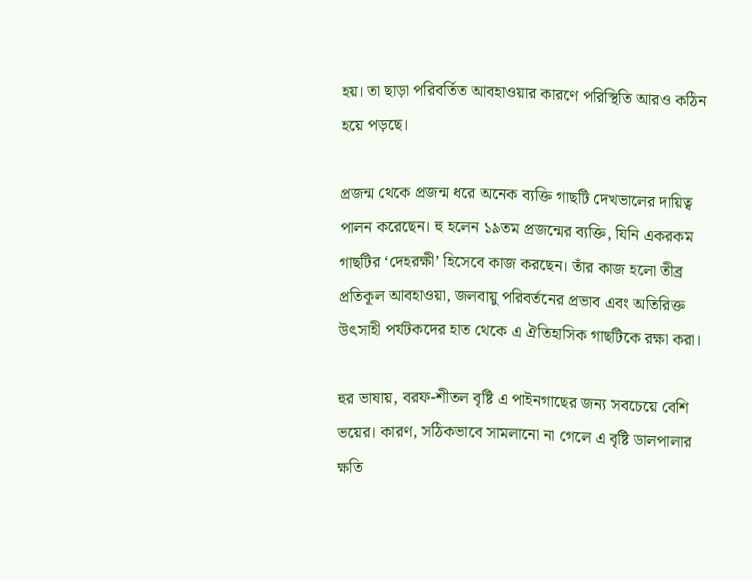হয়। তা ছাড়া পরিবর্তিত আবহাওয়ার কারণে পরিস্থিতি আরও কঠিন হয়ে পড়ছে।

প্রজন্ম থেকে প্রজন্ম ধরে অনেক ব্যক্তি গাছটি দেখভালের দায়িত্ব পালন করেছেন। হু হলেন ১৯তম প্রজন্মের ব্যক্তি, যিনি একরকম গাছটির ‘দেহরক্ষী’ হিসেবে কাজ করছেন। তাঁর কাজ হলো তীব্র প্রতিকূল আবহাওয়া, জলবায়ু পরিবর্তনের প্রভাব এবং অতিরিক্ত উৎসাহী পর্যটকদের হাত থেকে এ ঐতিহাসিক গাছটিকে রক্ষা করা।

হুর ভাষায়, বরফ-শীতল বৃষ্টি এ পাইনগাছের জন্য সবচেয়ে বেশি ভয়ের। কারণ, সঠিকভাবে সামলানো না গেলে এ বৃষ্টি ডালপালার ক্ষতি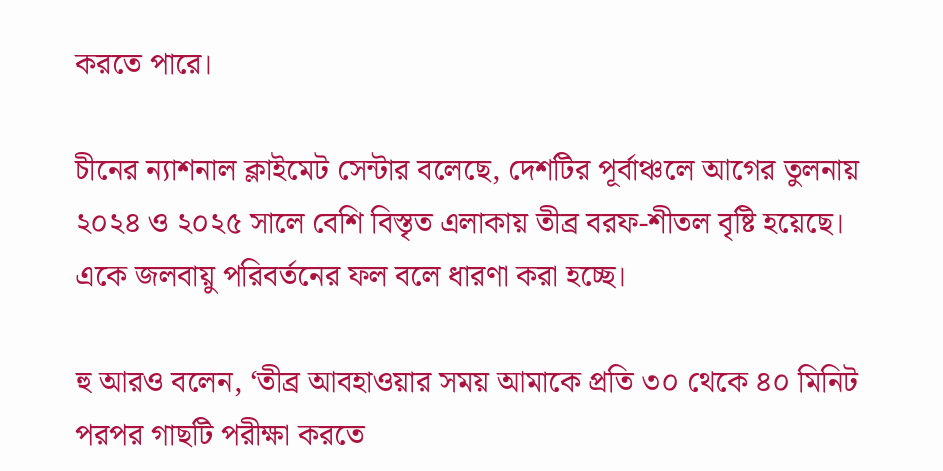করতে পারে।

চীনের ন্যাশনাল ক্লাইমেট সেন্টার বলেছে, দেশটির পূর্বাঞ্চলে আগের তুলনায় ২০২৪ ও ২০২৫ সালে বেশি বিস্তৃত এলাকায় তীব্র বরফ-শীতল বৃষ্টি হয়েছে। একে জলবায়ু পরিবর্তনের ফল বলে ধারণা করা হচ্ছে।

হু আরও বলেন, ‘তীব্র আবহাওয়ার সময় আমাকে প্রতি ৩০ থেকে ৪০ মিনিট পরপর গাছটি পরীক্ষা করতে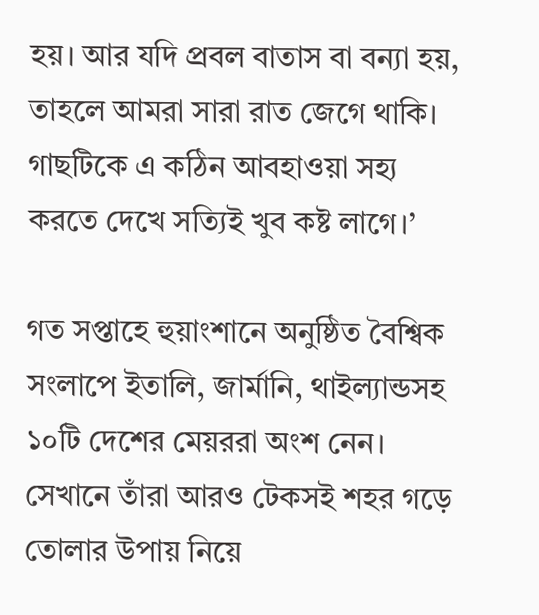হয়। আর যদি প্রবল বাতাস বা বন্যা হয়, তাহলে আমরা সারা রাত জেগে থাকি। গাছটিকে এ কঠিন আবহাওয়া সহ্য করতে দেখে সত্যিই খুব কষ্ট লাগে।’

গত সপ্তাহে হুয়াংশানে অনুষ্ঠিত বৈশ্বিক সংলাপে ইতালি, জার্মানি, থাইল্যান্ডসহ ১০টি দেশের মেয়ররা অংশ নেন। সেখানে তাঁরা আরও টেকসই শহর গড়ে তোলার উপায় নিয়ে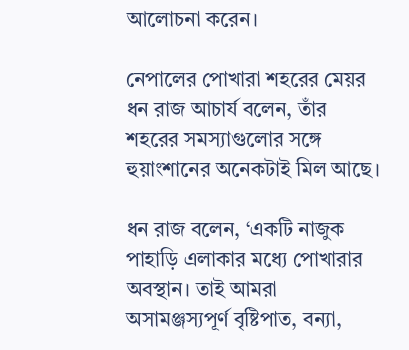আলোচনা করেন।

নেপালের পোখারা শহরের মেয়র ধন রাজ আচার্য বলেন, তাঁর শহরের সমস্যাগুলোর সঙ্গে হুয়াংশানের অনেকটাই মিল আছে।

ধন রাজ বলেন, ‘একটি নাজুক পাহাড়ি এলাকার মধ্যে পোখারার অবস্থান। তাই আমরা অসামঞ্জস্যপূর্ণ বৃষ্টিপাত, বন্যা,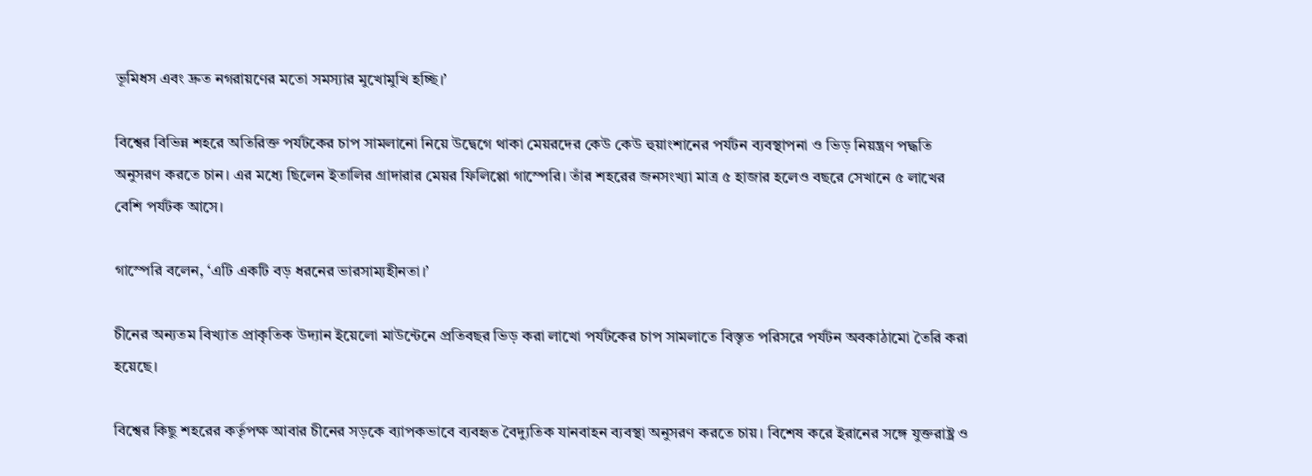ভূমিধস এবং দ্রুত নগরায়ণের মতো সমস্যার মুখোমুখি হচ্ছি।’

বিশ্বের বিভিন্ন শহরে অতিরিক্ত পর্যটকের চাপ সামলানো নিয়ে উদ্বেগে থাকা মেয়রদের কেউ কেউ হুয়াংশানের পর্যটন ব্যবস্থাপনা ও ভিড় নিয়ন্ত্রণ পদ্ধতি অনুসরণ করতে চান। এর মধ্যে ছিলেন ইতালির গ্রাদারার মেয়র ফিলিপ্পো গাস্পেরি। তাঁর শহরের জনসংখ্যা মাত্র ৫ হাজার হলেও বছরে সেখানে ৫ লাখের বেশি পর্যটক আসে।

গাস্পেরি বলেন, ‘এটি একটি বড় ধরনের ভারসাম্যহীনতা।’

চীনের অন্যতম বিখ্যাত প্রাকৃতিক উদ্যান ইয়েলো মাউন্টেনে প্রতিবছর ভিড় করা লাখো পর্যটকের চাপ সামলাতে বিস্তৃত পরিসরে পর্যটন অবকাঠামো তৈরি করা হয়েছে।

বিশ্বের কিছু শহরের কর্তৃপক্ষ আবার চীনের সড়কে ব্যাপকভাবে ব্যবহৃত বৈদ্যুতিক যানবাহন ব্যবস্থা অনুসরণ করতে চায়। বিশেষ করে ইরানের সঙ্গে যুক্তরাষ্ট্র ও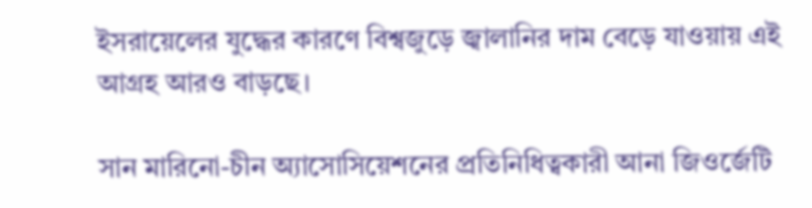ইসরায়েলের যুদ্ধের কারণে বিশ্বজুড়ে জ্বালানির দাম বেড়ে যাওয়ায় এই আগ্রহ আরও বাড়ছে।

সান মারিনো-চীন অ্যাসোসিয়েশনের প্রতিনিধিত্বকারী আনা জিওর্জেটি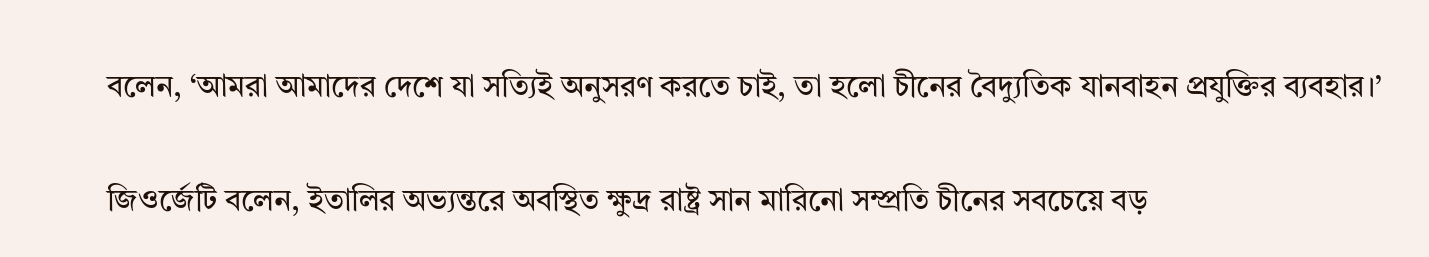বলেন, ‘আমরা আমাদের দেশে যা সত্যিই অনুসরণ করতে চাই, তা হলো চীনের বৈদ্যুতিক যানবাহন প্রযুক্তির ব্যবহার।’

জিওর্জেটি বলেন, ইতালির অভ্যন্তরে অবস্থিত ক্ষুদ্র রাষ্ট্র সান মারিনো সম্প্রতি চীনের সবচেয়ে বড়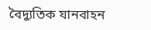বৈদ্যুতিক যানবাহন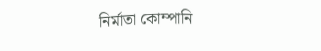নির্মাতা কোম্পানি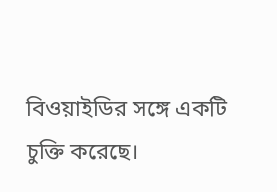বিওয়াইডির সঙ্গে একটি চুক্তি করেছে।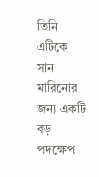তিনি এটিকে সান মারিনোর জন্য একটি বড় পদক্ষেপ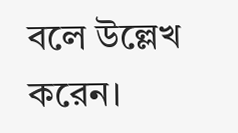বলে উল্লেখ করেন।